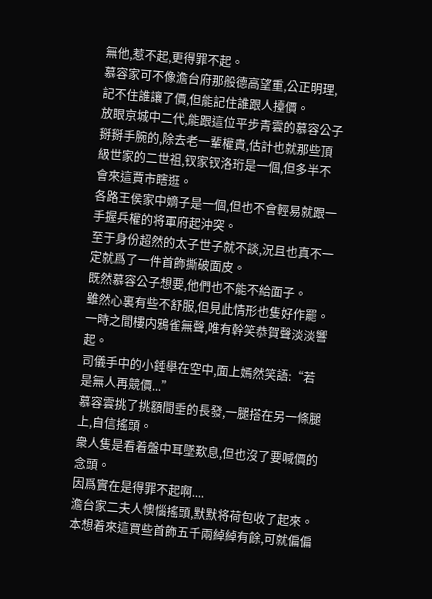無他,惹不起,更得罪不起。
慕容家可不像澹台府那般德高望重,公正明理,記不住誰讓了價,但能記住誰跟人擡價。
放眼京城中二代,能跟這位平步青雲的慕容公子掰掰手腕的,除去老一輩權貴,估計也就那些頂級世家的二世祖,钗家钗洛珩是一個,但多半不會來這賈市瞎逛。
各路王侯家中嫡子是一個,但也不會輕易就跟一手握兵權的将軍府起沖突。
至于身份超然的太子世子就不談,況且也真不一定就爲了一件首飾撕破面皮。
既然慕容公子想要,他們也不能不給面子。
雖然心裏有些不舒服,但見此情形也隻好作罷。
一時之間樓内鴉雀無聲,唯有幹笑恭賀聲淡淡響起。
司儀手中的小錘舉在空中,面上嫣然笑語:“若是無人再競價...”
慕容雲挑了挑額間垂的長發,一腿搭在另一條腿上,自信搖頭。
衆人隻是看着盤中耳墜歎息,但也沒了要喊價的念頭。
因爲實在是得罪不起啊....
澹台家二夫人懊惱搖頭,默默将荷包收了起來。
本想着來這買些首飾五千兩綽綽有餘,可就偏偏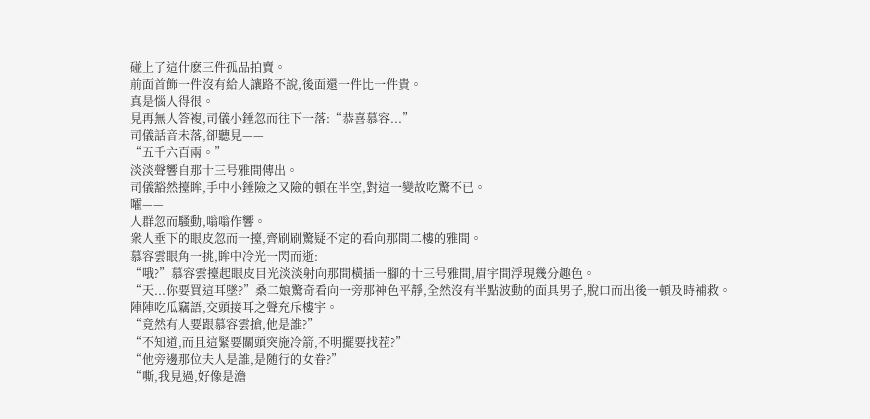碰上了這什麽三件孤品拍賣。
前面首飾一件沒有給人讓路不說,後面還一件比一件貴。
真是惱人得很。
見再無人答複,司儀小錘忽而往下一落:“恭喜慕容...”
司儀話音未落,卻聽見——
“五千六百兩。”
淡淡聲響自那十三号雅間傳出。
司儀豁然擡眸,手中小錘險之又險的頓在半空,對這一變故吃驚不已。
嚯——
人群忽而騷動,嗡嗡作響。
衆人垂下的眼皮忽而一擡,齊刷刷驚疑不定的看向那間二樓的雅間。
慕容雲眼角一挑,眸中冷光一閃而逝:
“哦?”慕容雲擡起眼皮目光淡淡射向那間橫插一腳的十三号雅間,眉宇間浮現幾分趣色。
“天...你要買這耳墜?”桑二娘驚奇看向一旁那神色平靜,全然沒有半點波動的面具男子,脫口而出後一頓及時補救。
陣陣吃瓜竊語,交頭接耳之聲充斥樓宇。
“竟然有人要跟慕容雲搶,他是誰?”
“不知道,而且這緊要關頭突施冷箭,不明擺要找茬?”
“他旁邊那位夫人是誰,是随行的女眷?”
“嘶,我見過,好像是澹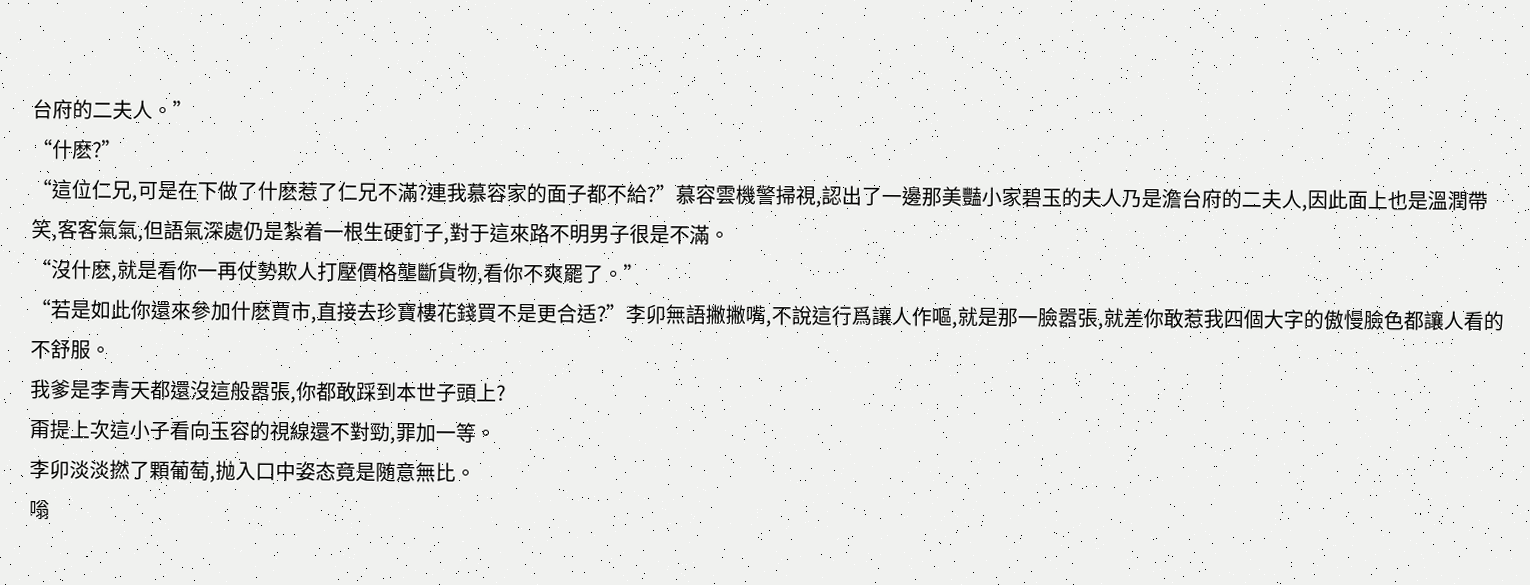台府的二夫人。”
“什麽?”
“這位仁兄,可是在下做了什麽惹了仁兄不滿?連我慕容家的面子都不給?”慕容雲機警掃視,認出了一邊那美豔小家碧玉的夫人乃是澹台府的二夫人,因此面上也是溫潤帶笑,客客氣氣,但語氣深處仍是紮着一根生硬釘子,對于這來路不明男子很是不滿。
“沒什麽,就是看你一再仗勢欺人打壓價格壟斷貨物,看你不爽罷了。”
“若是如此你還來參加什麽賈市,直接去珍寶樓花錢買不是更合适?”李卯無語撇撇嘴,不說這行爲讓人作嘔,就是那一臉嚣張,就差你敢惹我四個大字的傲慢臉色都讓人看的不舒服。
我爹是李青天都還沒這般嚣張,你都敢踩到本世子頭上?
甭提上次這小子看向玉容的視線還不對勁,罪加一等。
李卯淡淡撚了顆葡萄,抛入口中姿态竟是随意無比。
嗡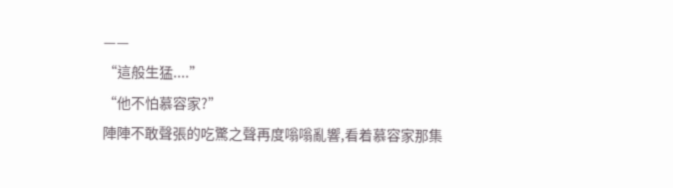——
“這般生猛....”
“他不怕慕容家?”
陣陣不敢聲張的吃驚之聲再度嗡嗡亂響,看着慕容家那集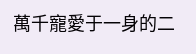萬千寵愛于一身的二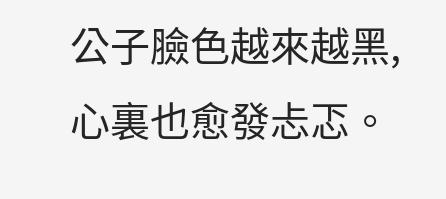公子臉色越來越黑,心裏也愈發忐忑。